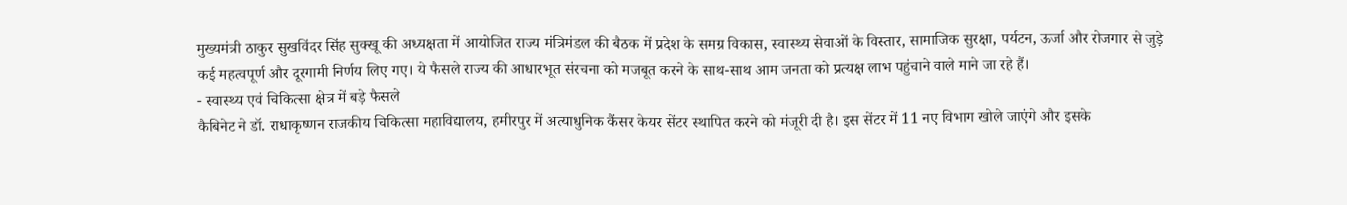मुख्यमंत्री ठाकुर सुखविंदर सिंह सुक्खू की अध्यक्षता में आयोजित राज्य मंत्रिमंडल की बैठक में प्रदेश के समग्र विकास, स्वास्थ्य सेवाओं के विस्तार, सामाजिक सुरक्षा, पर्यटन, ऊर्जा और रोजगार से जुड़े कई महत्वपूर्ण और दूरगामी निर्णय लिए गए। ये फैसले राज्य की आधारभूत संरचना को मजबूत करने के साथ-साथ आम जनता को प्रत्यक्ष लाभ पहुंचाने वाले माने जा रहे हैं।
- स्वास्थ्य एवं चिकित्सा क्षेत्र में बड़े फैसले
कैबिनेट ने डॉ. राधाकृष्णन राजकीय चिकित्सा महाविद्यालय, हमीरपुर में अत्याधुनिक कैंसर केयर सेंटर स्थापित करने को मंजूरी दी है। इस सेंटर में 11 नए विभाग खोले जाएंगे और इसके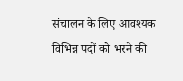संचालन के लिए आवश्यक विभिन्न पदों को भरने की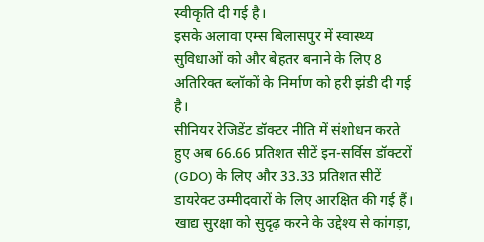स्वीकृति दी गई है।
इसके अलावा एम्स बिलासपुर में स्वास्थ्य सुविधाओं को और बेहतर बनाने के लिए 8 अतिरिक्त ब्लॉकों के निर्माण को हरी झंडी दी गई है।
सीनियर रेजिडेंट डॉक्टर नीति में संशोधन करते हुए अब 66.66 प्रतिशत सीटें इन-सर्विस डॉक्टरों (GDO) के लिए और 33.33 प्रतिशत सीटें डायरेक्ट उम्मीदवारों के लिए आरक्षित की गई हैं।
खाद्य सुरक्षा को सुदृढ़ करने के उद्देश्य से कांगड़ा,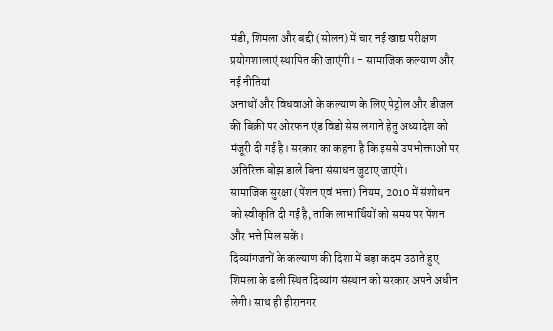मंडी, शिमला और बद्दी (सोलन) में चार नई खाद्य परीक्षण प्रयोगशालाएं स्थापित की जाएंगी। - सामाजिक कल्याण और नई नीतियां
अनाथों और विधवाओं के कल्याण के लिए पेट्रोल और डीजल की बिक्री पर ओरफन एंड विडो सेस लगाने हेतु अध्यादेश को मंजूरी दी गई है। सरकार का कहना है कि इससे उपभोक्ताओं पर अतिरिक्त बोझ डाले बिना संसाधन जुटाए जाएंगे।
सामाजिक सुरक्षा (पेंशन एवं भत्ता) नियम, 2010 में संशोधन को स्वीकृति दी गई है, ताकि लाभार्थियों को समय पर पेंशन और भत्ते मिल सकें।
दिव्यांगजनों के कल्याण की दिशा में बड़ा कदम उठाते हुए शिमला के ढली स्थित दिव्यांग संस्थान को सरकार अपने अधीन लेगी। साथ ही हीरानगर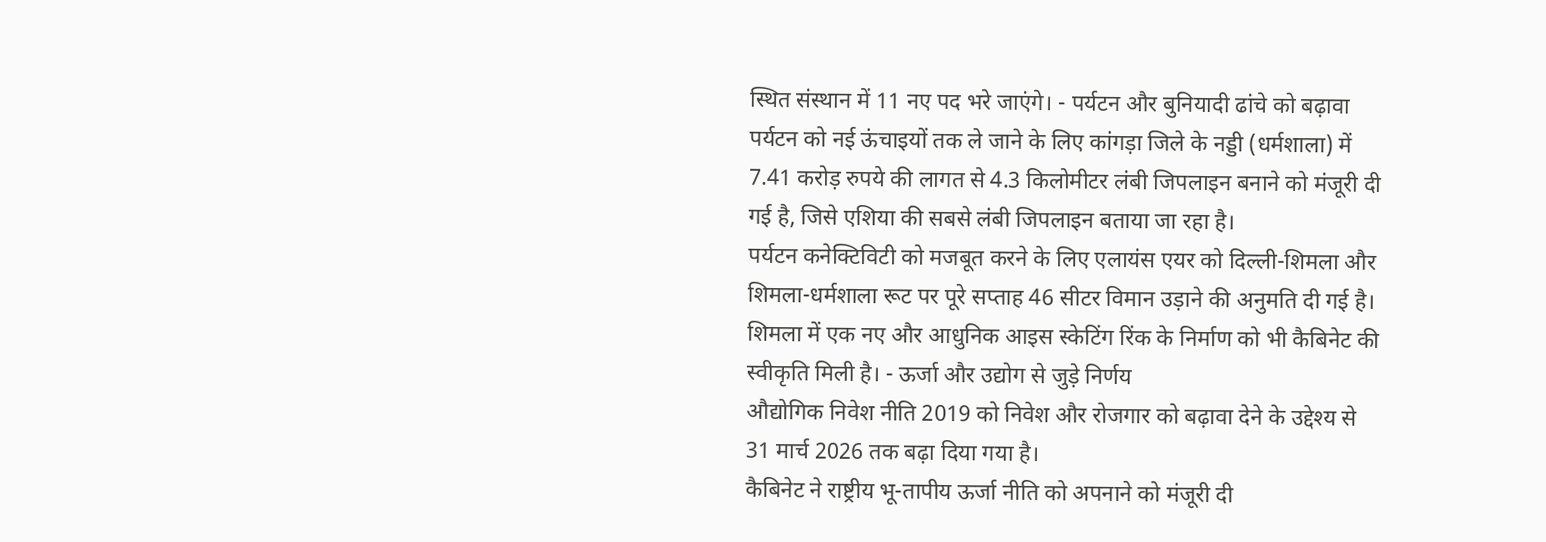स्थित संस्थान में 11 नए पद भरे जाएंगे। - पर्यटन और बुनियादी ढांचे को बढ़ावा
पर्यटन को नई ऊंचाइयों तक ले जाने के लिए कांगड़ा जिले के नड्डी (धर्मशाला) में 7.41 करोड़ रुपये की लागत से 4.3 किलोमीटर लंबी जिपलाइन बनाने को मंजूरी दी गई है, जिसे एशिया की सबसे लंबी जिपलाइन बताया जा रहा है।
पर्यटन कनेक्टिविटी को मजबूत करने के लिए एलायंस एयर को दिल्ली-शिमला और शिमला-धर्मशाला रूट पर पूरे सप्ताह 46 सीटर विमान उड़ाने की अनुमति दी गई है।
शिमला में एक नए और आधुनिक आइस स्केटिंग रिंक के निर्माण को भी कैबिनेट की स्वीकृति मिली है। - ऊर्जा और उद्योग से जुड़े निर्णय
औद्योगिक निवेश नीति 2019 को निवेश और रोजगार को बढ़ावा देने के उद्देश्य से 31 मार्च 2026 तक बढ़ा दिया गया है।
कैबिनेट ने राष्ट्रीय भू-तापीय ऊर्जा नीति को अपनाने को मंजूरी दी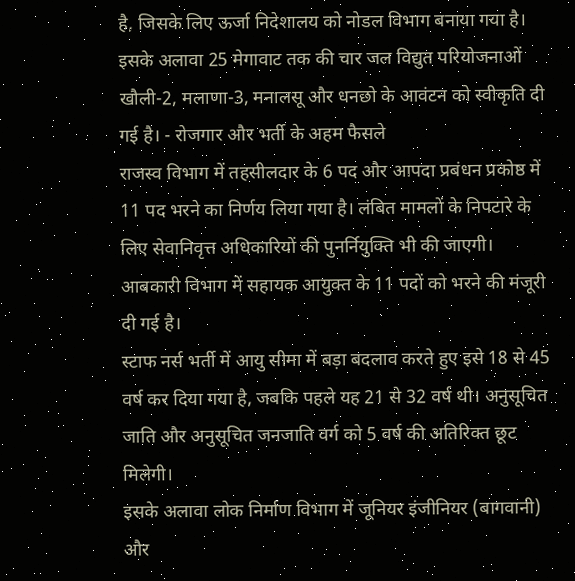है, जिसके लिए ऊर्जा निदेशालय को नोडल विभाग बनाया गया है।
इसके अलावा 25 मेगावाट तक की चार जल विद्युत परियोजनाओं खौली-2, मलाणा-3, मनालसू और धनछो के आवंटन को स्वीकृति दी गई है। - रोजगार और भर्ती के अहम फैसले
राजस्व विभाग में तहसीलदार के 6 पद और आपदा प्रबंधन प्रकोष्ठ में 11 पद भरने का निर्णय लिया गया है। लंबित मामलों के निपटारे के लिए सेवानिवृत्त अधिकारियों की पुनर्नियुक्ति भी की जाएगी।
आबकारी विभाग में सहायक आयुक्त के 11 पदों को भरने की मंजूरी दी गई है।
स्टाफ नर्स भर्ती में आयु सीमा में बड़ा बदलाव करते हुए इसे 18 से 45 वर्ष कर दिया गया है, जबकि पहले यह 21 से 32 वर्ष थी। अनुसूचित जाति और अनुसूचित जनजाति वर्ग को 5 वर्ष की अतिरिक्त छूट मिलेगी।
इसके अलावा लोक निर्माण विभाग में जूनियर इंजीनियर (बागवानी) और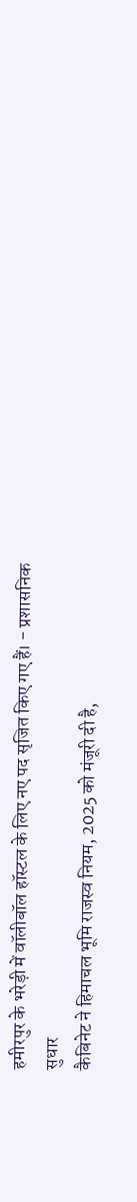हमीरपुर के भरेड़ी में वॉलीबॉल हॉस्टल के लिए नए पद सृजित किए गए हैं। - प्रशासनिक सुधार
कैबिनेट ने हिमाचल भूमि राजस्व नियम, 2025 को मंजूरी दी है,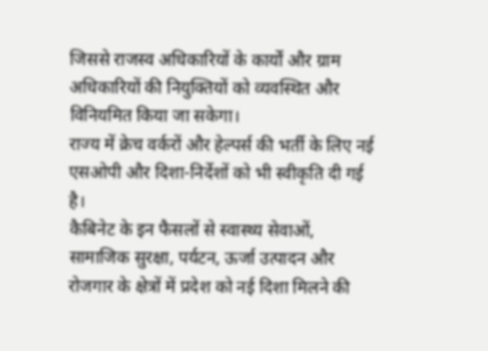जिससे राजस्व अधिकारियों के कार्यों और ग्राम अधिकारियों की नियुक्तियों को व्यवस्थित और विनियमित किया जा सकेगा।
राज्य में क्रेच वर्करों और हेल्पर्स की भर्ती के लिए नई एसओपी और दिशा-निर्देशों को भी स्वीकृति दी गई है।
कैबिनेट के इन फैसलों से स्वास्थ्य सेवाओं, सामाजिक सुरक्षा, पर्यटन, ऊर्जा उत्पादन और रोजगार के क्षेत्रों में प्रदेश को नई दिशा मिलने की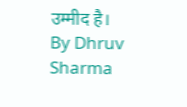उम्मीद है।
By Dhruv Sharma